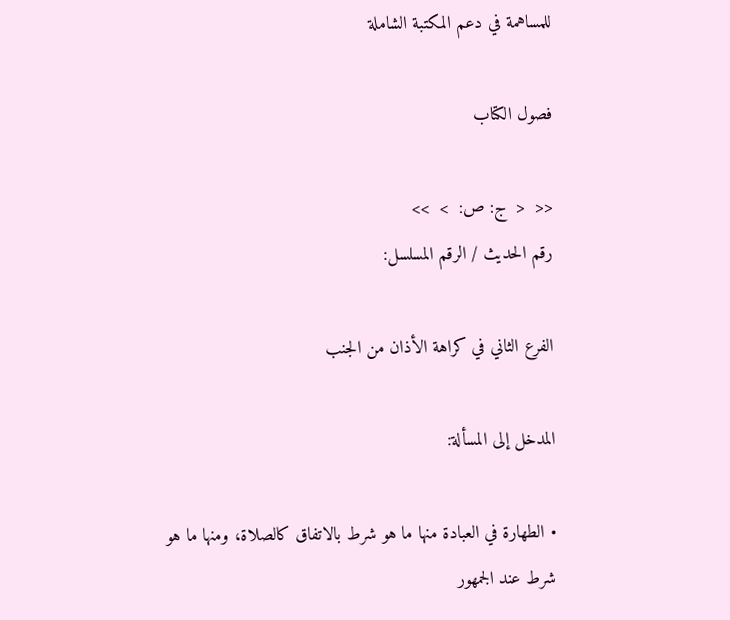للمساهمة في دعم المكتبة الشاملة

فصول الكتاب

<<  <  ج: ص:  >  >>
رقم الحديث / الرقم المسلسل:

الفرع الثاني في كراهة الأذان من الجنب

المدخل إلى المسألة:

• الطهارة في العبادة منها ما هو شرط بالاتفاق كالصلاة، ومنها ما هو شرط عند الجمهور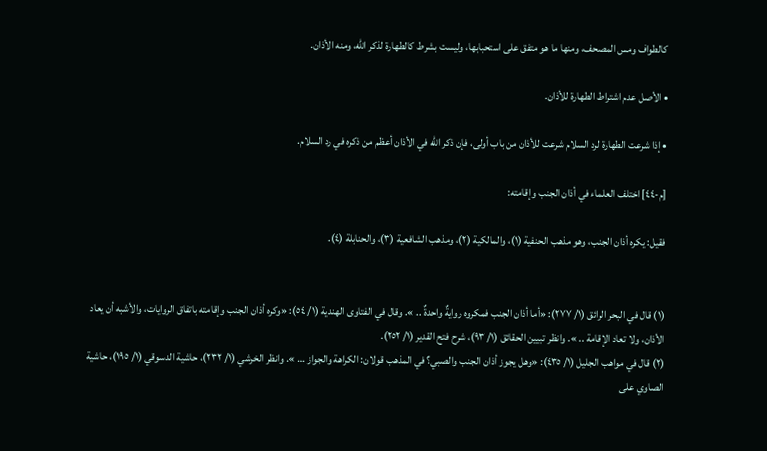كالطواف ومس المصحف، ومنها ما هو متفق على استحبابها، وليست بشرط كالطهارة لذكر الله، ومنه الأذان.

• الأصل عدم اشتراط الطهارة للأذان.

• إذا شرعت الطهارة لرد السلام شرعت للأذان من باب أولى، فإن ذكر الله في الأذان أعظم من ذكره في رد السلام.

[م-٤٤] اختلف العلماء في أذان الجنب وإقامته:

فقيل: يكره أذان الجنب، وهو مذهب الحنفية (١)، والمالكية (٢)، ومذهب الشافعية (٣)، والحنابلة (٤).


(١) قال في البحر الرائق (١/ ٢٧٧): «أما أذان الجنب فمكروه روايةٌ واحدةٌ .. ». وقال في الفتاوى الهندية (١/ ٥٤): «وكره أذان الجنب وإقامته باتفاق الروايات، والأشبه أن يعاد الأذان، ولا تعاد الإقامة .. ». وانظر تبيين الحقائق (١/ ٩٣)، شرح فتح القدير (١/ ٢٥٢).
(٢) قال في مواهب الجليل (١/ ٤٣٥): «وهل يجوز أذان الجنب والصبي؟ في المذهب قولان: الكراهة والجواز … ». وانظر الخرشي (١/ ٢٣٢)، حاشية الدسوقي (١/ ١٩٥)، حاشية الصاوي على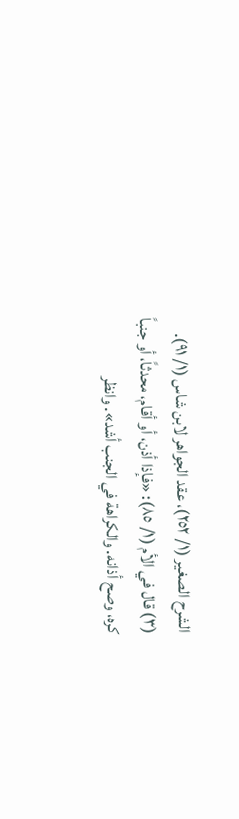الشرح الصغير (١/ ٢٥٢)، عقد الجواهر لابن شاس (١/ ٩١).
(٣) قال في الأم (١/ ٨٥): «فإذا أذن، أو أقام، محدثاً، أو جنباً كره، وصح أذانه. والكراهة في الجنب أشد». وانظر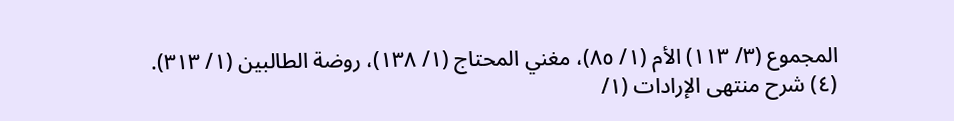المجموع (٣/ ١١٣) الأم (١/ ٨٥)، مغني المحتاج (١/ ١٣٨)، روضة الطالبين (١/ ٣١٣).
(٤) شرح منتهى الإرادات (١/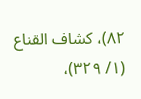٨٢)، كشاف القناع (١/ ٣٢٩)،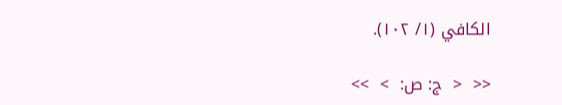الكافي (١/ ١٠٢).

<<  <  ج: ص:  >  >>